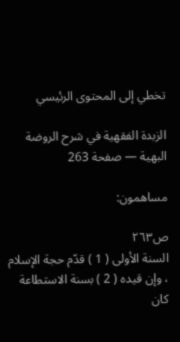تخطي إلى المحتوى الرئيسي

الزبدة الفقهية في شرح الروضة البهية — صفحة 263

مساهمون:

ص٢٦٣
السنة الأولى ( 1 ) قدّم حجة الإسلام ، وإن قيده ( 2 ) بسنة الاستطاعة كان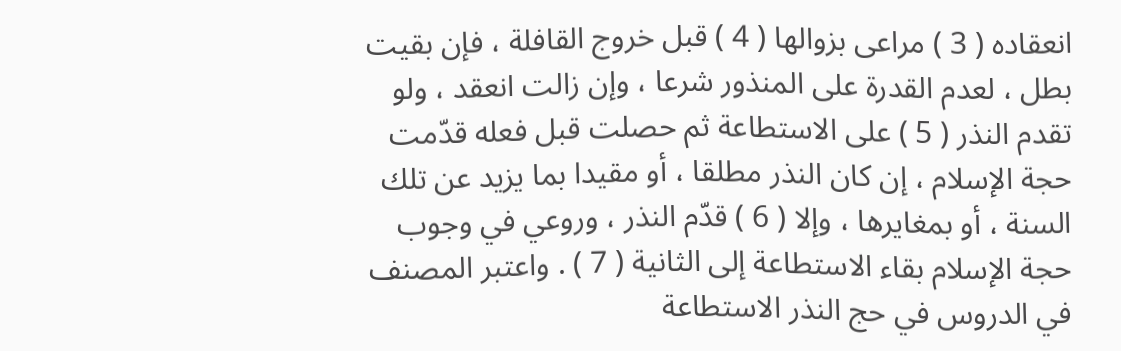انعقاده ( 3 ) مراعى بزوالها ( 4 ) قبل خروج القافلة ، فإن بقيت بطل ، لعدم القدرة على المنذور شرعا ، وإن زالت انعقد ، ولو تقدم النذر ( 5 ) على الاستطاعة ثم حصلت قبل فعله قدّمت حجة الإسلام ، إن كان النذر مطلقا ، أو مقيدا بما يزيد عن تلك السنة ، أو بمغايرها ، وإلا ( 6 ) قدّم النذر ، وروعي في وجوب حجة الإسلام بقاء الاستطاعة إلى الثانية ( 7 ) . واعتبر المصنف في الدروس في حج النذر الاستطاعة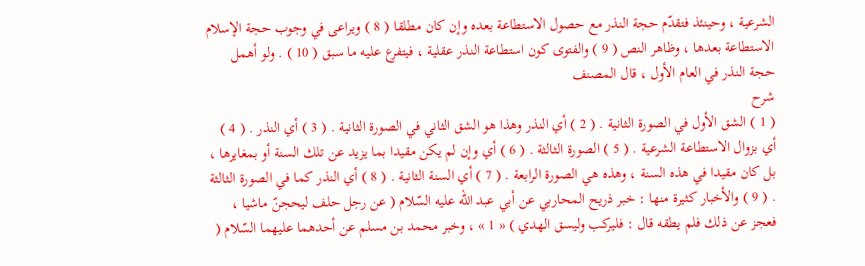الشرعية ، وحينئذ فتقدّم حجة النذر مع حصول الاستطاعة بعده وإن كان مطلقا ( 8 ) ويراعى في وجوب حجة الإسلام الاستطاعة بعدها ، وظاهر النص ( 9 ) والفتوى كون استطاعة النذر عقلية ، فيتفرع عليه ما سبق ( 10 ) . ولو أهمل حجة النذر في العام الأول ، قال المصنف
شرح
( 1 ) الشق الأول في الصورة الثانية . ( 2 ) أي النذر وهذا هو الشق الثاني في الصورة الثانية . ( 3 ) أي النذر . ( 4 ) أي بزوال الاستطاعة الشرعية . ( 5 ) الصورة الثالثة . ( 6 ) أي وإن لم يكن مقيدا بما يزيد عن تلك السنة أو بمغايرها ، بل كان مقيدا في هذه السنة ، وهذه هي الصورة الرابعة . ( 7 ) أي السنة الثانية . ( 8 ) أي النذر كما في الصورة الثالثة . ( 9 ) والأخبار كثيرة منها : خبر ذريح المحاربي عن أبي عبد اللّه عليه السّلام ( عن رجل حلف ليحجنّ ماشيا ، فعجز عن ذلك فلم يطقه قال : فليركب وليسق الهدي ) « 1 » ، وخبر محمد بن مسلم عن أحدهما عليهما السّلام (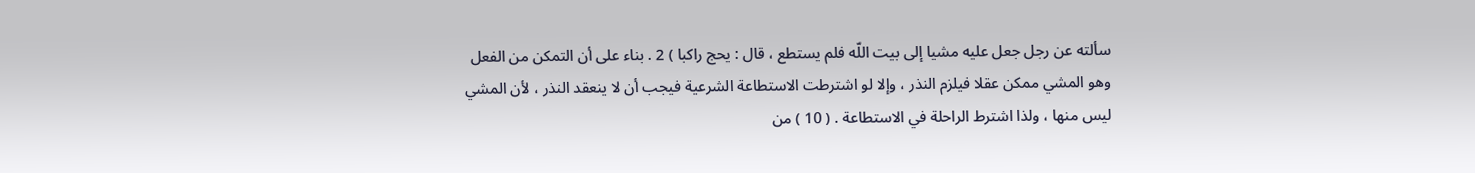سألته عن رجل جعل عليه مشيا إلى بيت اللّه فلم يستطع ، قال : يحج راكبا ) 2 . بناء على أن التمكن من الفعل وهو المشي ممكن عقلا فيلزم النذر ، وإلا لو اشترطت الاستطاعة الشرعية فيجب أن لا ينعقد النذر ، لأن المشي ليس منها ، ولذا اشترط الراحلة في الاستطاعة . ( 10 ) من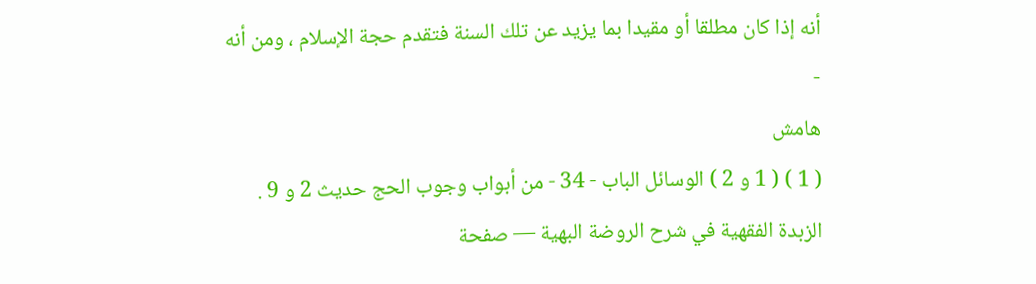أنه إذا كان مطلقا أو مقيدا بما يزيد عن تلك السنة فتقدم حجة الإسلام ، ومن أنه -
هامش
( 1 ) ( 1 و 2 ) الوسائل الباب - 34 - من أبواب وجوب الحج حديث 2 و 9 .
الزبدة الفقهية في شرح الروضة البهية — صفحة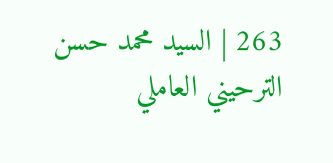263 | السيد محمد حسن الترحيني العاملي